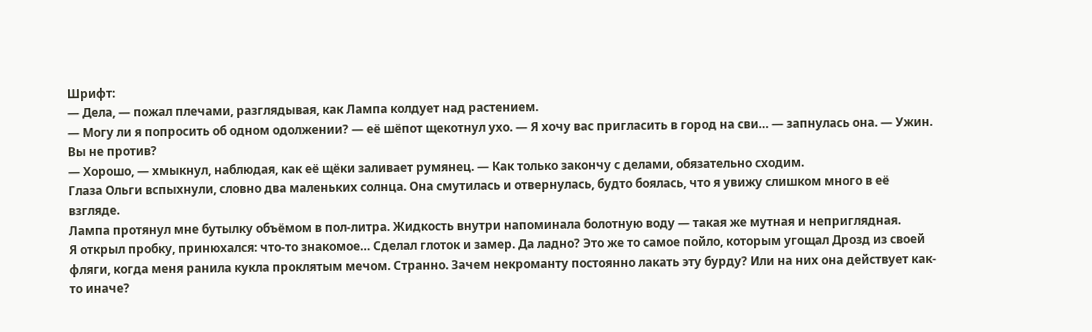Шрифт:
— Дела, — пожал плечами, разглядывая, как Лампа колдует над растением.
— Могу ли я попросить об одном одолжении? — её шёпот щекотнул ухо. — Я хочу вас пригласить в город на сви… — запнулась она. — Ужин. Вы не против?
— Хорошо, — хмыкнул, наблюдая, как её щёки заливает румянец. — Как только закончу с делами, обязательно сходим.
Глаза Ольги вспыхнули, словно два маленьких солнца. Она смутилась и отвернулась, будто боялась, что я увижу слишком много в её взгляде.
Лампа протянул мне бутылку объёмом в пол-литра. Жидкость внутри напоминала болотную воду — такая же мутная и неприглядная.
Я открыл пробку, принюхался: что-то знакомое… Сделал глоток и замер. Да ладно? Это же то самое пойло, которым угощал Дрозд из своей фляги, когда меня ранила кукла проклятым мечом. Странно. Зачем некроманту постоянно лакать эту бурду? Или на них она действует как-то иначе?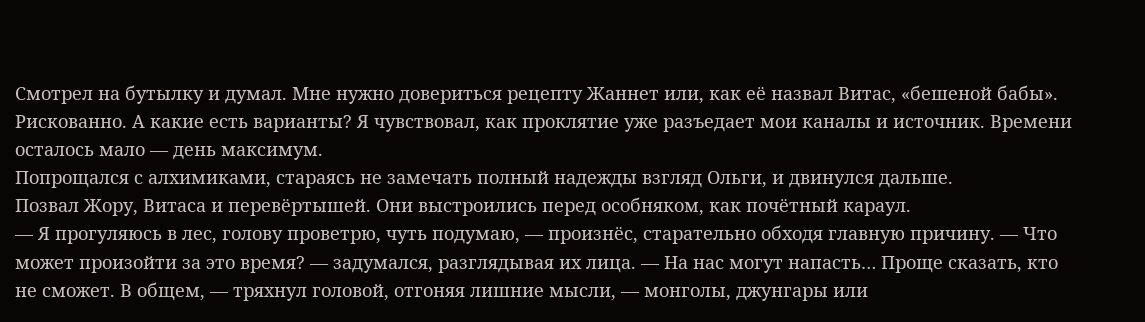Смотрел на бутылку и думал. Мне нужно довериться рецепту Жаннет или, как её назвал Витас, «бешеной бабы». Рискованно. А какие есть варианты? Я чувствовал, как проклятие уже разъедает мои каналы и источник. Времени осталось мало — день максимум.
Попрощался с алхимиками, стараясь не замечать полный надежды взгляд Ольги, и двинулся дальше.
Позвал Жору, Витаса и перевёртышей. Они выстроились перед особняком, как почётный караул.
— Я прогуляюсь в лес, голову проветрю, чуть подумаю, — произнёс, старательно обходя главную причину. — Что может произойти за это время? — задумался, разглядывая их лица. — На нас могут напасть… Проще сказать, кто не сможет. В общем, — тряхнул головой, отгоняя лишние мысли, — монголы, джунгары или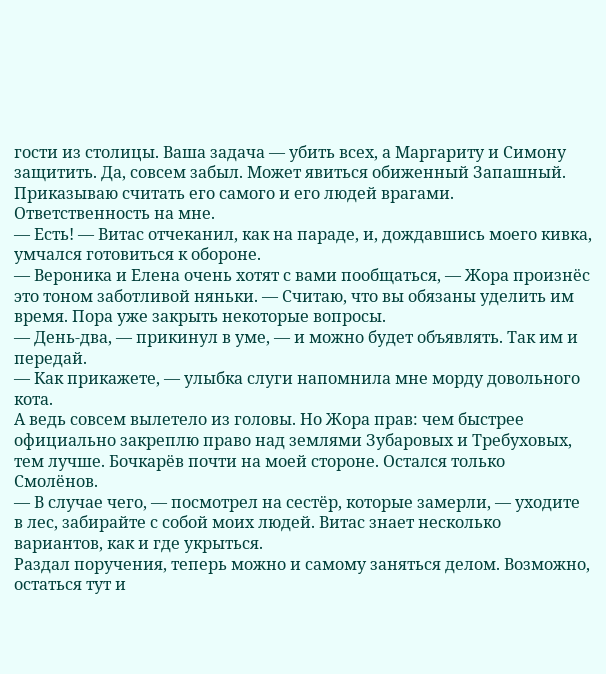гости из столицы. Ваша задача — убить всех, а Маргариту и Симону защитить. Да, совсем забыл. Может явиться обиженный Запашный. Приказываю считать его самого и его людей врагами. Ответственность на мне.
— Есть! — Витас отчеканил, как на параде, и, дождавшись моего кивка, умчался готовиться к обороне.
— Вероника и Елена очень хотят с вами пообщаться, — Жора произнёс это тоном заботливой няньки. — Считаю, что вы обязаны уделить им время. Пора уже закрыть некоторые вопросы.
— День-два, — прикинул в уме, — и можно будет объявлять. Так им и передай.
— Как прикажете, — улыбка слуги напомнила мне морду довольного кота.
А ведь совсем вылетело из головы. Но Жора прав: чем быстрее официально закреплю право над землями Зубаровых и Требуховых, тем лучше. Бочкарёв почти на моей стороне. Остался только Смолёнов.
— В случае чего, — посмотрел на сестёр, которые замерли, — уходите в лес, забирайте с собой моих людей. Витас знает несколько вариантов, как и где укрыться.
Раздал поручения, теперь можно и самому заняться делом. Возможно, остаться тут и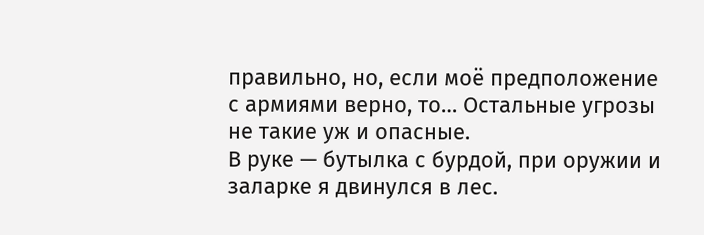правильно, но, если моё предположение с армиями верно, то… Остальные угрозы не такие уж и опасные.
В руке — бутылка с бурдой, при оружии и заларке я двинулся в лес.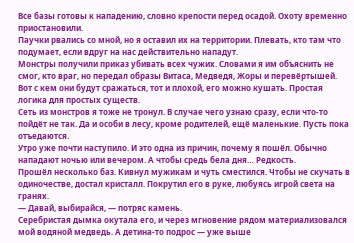Все базы готовы к нападению, словно крепости перед осадой. Охоту временно приостановили.
Паучки рвались со мной, но я оставил их на территории. Плевать, кто там что подумает, если вдруг на нас действительно нападут.
Монстры получили приказ убивать всех чужих. Словами я им объяснить не смог, кто враг, но передал образы Витаса, Медведя, Жоры и перевёртышей. Вот с кем они будут сражаться, тот и плохой, его можно кушать. Простая логика для простых существ.
Сеть из монстров я тоже не тронул. В случае чего узнаю сразу, если что-то пойдёт не так. Да и особи в лесу, кроме родителей, ещё маленькие. Пусть пока отъедаются.
Утро уже почти наступило. И это одна из причин, почему я пошёл. Обычно нападают ночью или вечером. А чтобы средь бела дня… Редкость.
Прошёл несколько баз. Кивнул мужикам и чуть сместился. Чтобы не скучать в одиночестве, достал кристалл. Покрутил его в руке, любуясь игрой света на гранях.
— Давай, выбирайся, — потряс камень.
Серебристая дымка окутала его, и через мгновение рядом материализовался мой водяной медведь. А детина-то подрос — уже выше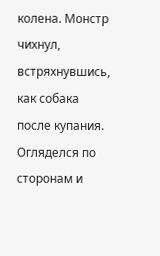колена. Монстр чихнул, встряхнувшись, как собака после купания. Огляделся по сторонам и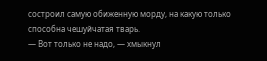состроил самую обиженную морду, на какую только способна чешуйчатая тварь.
— Вот только не надо, — хмыкнул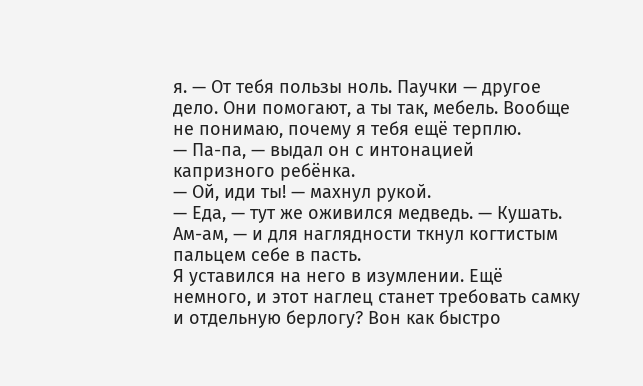я. — От тебя пользы ноль. Паучки — другое дело. Они помогают, а ты так, мебель. Вообще не понимаю, почему я тебя ещё терплю.
— Па-па, — выдал он с интонацией капризного ребёнка.
— Ой, иди ты! — махнул рукой.
— Еда, — тут же оживился медведь. — Кушать. Ам-ам, — и для наглядности ткнул когтистым пальцем себе в пасть.
Я уставился на него в изумлении. Ещё немного, и этот наглец станет требовать самку и отдельную берлогу? Вон как быстро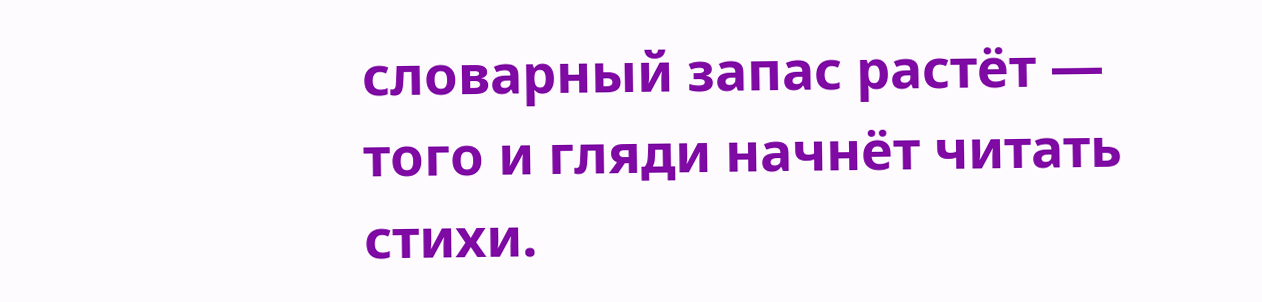словарный запас растёт — того и гляди начнёт читать стихи.